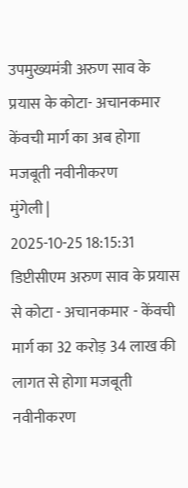उपमुख्यमंत्री अरुण साव के प्रयास के कोटा- अचानकमार केंवची मार्ग का अब होगा मजबूती नवीनीकरण
मुंगेली |
2025-10-25 18:15:31
डिप्टीसीएम अरुण साव के प्रयास से कोटा - अचानकमार - केंवची मार्ग का 32 करोड़ 34 लाख की लागत से होगा मजबूती नवीनीकरण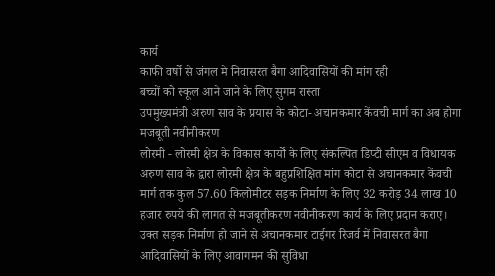कार्य
काफी वर्षो से जंगल मे निवासरत बैगा आदिवासियों की मांग रही
बच्चों को स्कूल आने जाने के लिए सुगम रास्ता
उपमुख्यमंत्री अरुण साव के प्रयास के कोटा- अचानकमार केंवची मार्ग का अब होगा मजबूती नवीनीकरण
लोरमी - लोरमी क्षेत्र के विकास कार्यों के लिए संकल्पित डिप्टी सीएम व विधायक अरुण साव के द्वारा लोरमी क्षेत्र के बहुप्रशिक्षित मांग कोटा से अचानकमार केंवची मार्ग तक कुल 57.60 किलोमीटर सड़क निर्माण के लिए 32 करोड़ 34 लाख 10 हजार रुपये की लागत से मजबूतीकरण नवीनीकरण कार्य के लिए प्रदान कराए। उक्त सड़क निर्माण हो जाने से अचानकमार टाईगर रिजर्व में निवासरत बैगा आदिवासियों के लिए आवागमन की सुविधा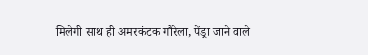मिलेगी साथ ही अमरकंटक गौरेला, पेंड्रा जाने वाले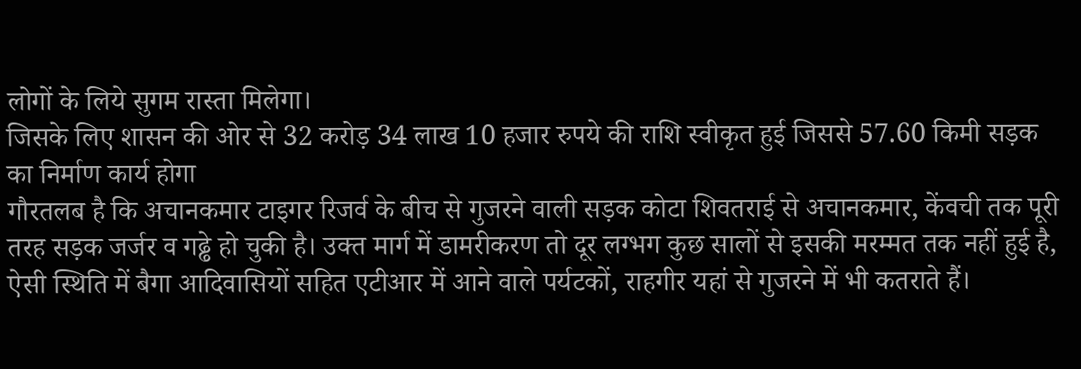लोगों के लिये सुगम रास्ता मिलेगा।
जिसके लिए शासन की ओर से 32 करोड़ 34 लाख 10 हजार रुपये की राशि स्वीकृत हुई जिससे 57.60 किमी सड़क का निर्माण कार्य होगा
गौरतलब है कि अचानकमार टाइगर रिजर्व के बीच से गुजरने वाली सड़क कोटा शिवतराई से अचानकमार, केंवची तक पूरी तरह सड़क जर्जर व गढ्ढे हो चुकी है। उक्त मार्ग में डामरीकरण तो दूर लग्भग कुछ सालों से इसकी मरम्मत तक नहीं हुई है, ऐसी स्थिति में बैगा आदिवासियों सहित एटीआर में आने वाले पर्यटकों, राहगीर यहां से गुजरने में भी कतराते हैं।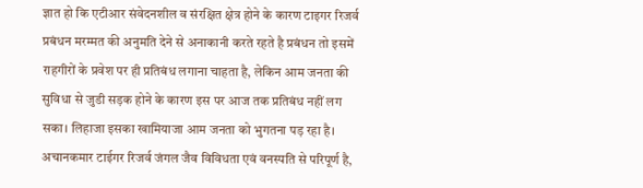ज्ञात हो कि एटीआर संवेदनशील व संरक्षित क्षेत्र होने के कारण टाइगर रिजर्व प्रबंधन मरम्मत की अनुमति देने से अनाकानी करते रहते है प्रबंधन तो इसमें राहगीरों के प्रवेश पर ही प्रतिबंध लगाना चाहता है, लेकिन आम जनता की सुविधा से जुडी सड़क होने के कारण इस पर आज तक प्रतिबंध नहीं लग सका। लिहाजा इसका खामियाजा आम जनता को भुगतना पड़ रहा है।
अचानकमार टाईगर रिजर्व जंगल जैव विविधता एवं वनस्पति से परिपूर्ण है,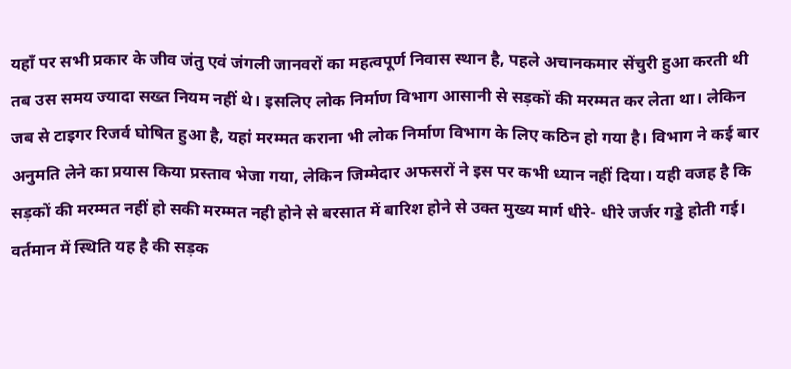यहाँ पर सभी प्रकार के जीव जंतु एवं जंगली जानवरों का महत्वपूर्ण निवास स्थान है, पहले अचानकमार सेंचुरी हुआ करती थी तब उस समय ज्यादा सख्त नियम नहीं थे। इसलिए लोक निर्माण विभाग आसानी से सड़कों की मरम्मत कर लेता था। लेकिन जब से टाइगर रिजर्व घोषित हुआ है, यहां मरम्मत कराना भी लोक निर्माण विभाग के लिए कठिन हो गया है। विभाग ने कई बार अनुमति लेने का प्रयास किया प्रस्ताव भेजा गया, लेकिन जिम्मेदार अफसरों ने इस पर कभी ध्यान नहीं दिया। यही वजह है कि सड़कों की मरम्मत नहीं हो सकी मरम्मत नही होने से बरसात में बारिश होने से उक्त मुख्य मार्ग धीरे- धीरे जर्जर गड्डे होती गई। वर्तमान में स्थिति यह है की सड़क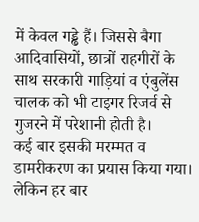में केवल गड्ढे हैं। जिससे बैगा आदिवासियों, छात्रों राहगीरों के साथ सरकारी गाड़ियां व एंबुलेंस चालक को भी टाइगर रिजर्व से गुजरने में परेशानी होती है।
कई बार इसकी मरम्मत व डामरीकरण का प्रयास किया गया। लेकिन हर बार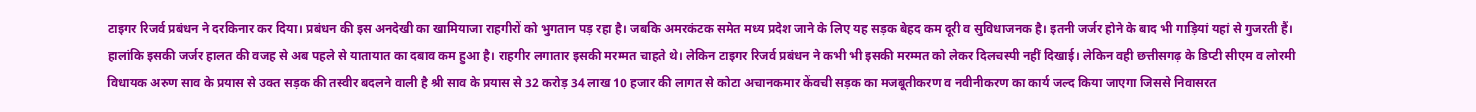टाइगर रिजर्व प्रबंधन ने दरकिनार कर दिया। प्रबंधन की इस अनदेखी का खामियाजा राहगीरों को भुगतान पड़ रहा है। जबकि अमरकंटक समेत मध्य प्रदेश जाने के लिए यह सड़क बेहद कम दूरी व सुविधाजनक है। इतनी जर्जर होने के बाद भी गाड़ियां यहां से गुजरती हैं। हालांकि इसकी जर्जर हालत की वजह से अब पहले से यातायात का दबाव कम हुआ है। राहगीर लगातार इसकी मरम्मत चाहते थे। लेकिन टाइगर रिजर्व प्रबंधन ने कभी भी इसकी मरम्मत को लेकर दिलचस्पी नहीं दिखाई। लेकिन वही छत्तीसगढ़ के डिप्टी सीएम व लोरमी विधायक अरुण साव के प्रयास से उक्त सड़क की तस्वीर बदलने वाली है श्री साव के प्रयास से 32 करोड़ 34 लाख 10 हजार की लागत से कोटा अचानकमार केंवची सड़क का मजबूतीकरण व नवीनीकरण का कार्य जल्द किया जाएगा जिससे निवासरत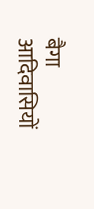बैगा आदिवासियों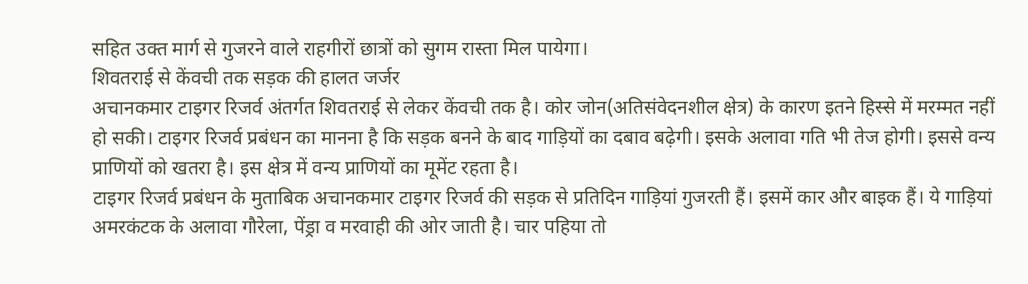सहित उक्त मार्ग से गुजरने वाले राहगीरों छात्रों को सुगम रास्ता मिल पायेगा।
शिवतराई से केंवची तक सड़क की हालत जर्जर
अचानकमार टाइगर रिजर्व अंतर्गत शिवतराई से लेकर केंवची तक है। कोर जोन(अतिसंवेदनशील क्षेत्र) के कारण इतने हिस्से में मरम्मत नहीं हो सकी। टाइगर रिजर्व प्रबंधन का मानना है कि सड़क बनने के बाद गाड़ियों का दबाव बढ़ेगी। इसके अलावा गति भी तेज होगी। इससे वन्य प्राणियों को खतरा है। इस क्षेत्र में वन्य प्राणियों का मूमेंट रहता है।
टाइगर रिजर्व प्रबंधन के मुताबिक अचानकमार टाइगर रिजर्व की सड़क से प्रतिदिन गाड़ियां गुजरती हैं। इसमें कार और बाइक हैं। ये गाड़ियां अमरकंटक के अलावा गौरेला, पेंड्रा व मरवाही की ओर जाती है। चार पहिया तो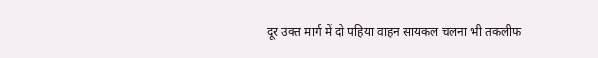दूर उक्त मार्ग में दो पहिया वाहन सायकल चलना भी तकलीफ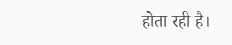होता रही है।